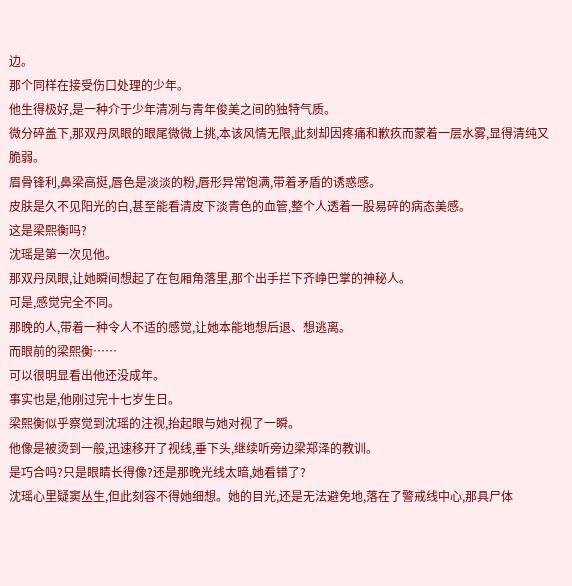边。
那个同样在接受伤口处理的少年。
他生得极好,是一种介于少年清冽与青年俊美之间的独特气质。
微分碎盖下,那双丹凤眼的眼尾微微上挑,本该风情无限,此刻却因疼痛和歉疚而蒙着一层水雾,显得清纯又脆弱。
眉骨锋利,鼻梁高挺,唇色是淡淡的粉,唇形异常饱满,带着矛盾的诱惑感。
皮肤是久不见阳光的白,甚至能看清皮下淡青色的血管,整个人透着一股易碎的病态美感。
这是梁熙衡吗?
沈瑶是第一次见他。
那双丹凤眼,让她瞬间想起了在包厢角落里,那个出手拦下齐峥巴掌的神秘人。
可是,感觉完全不同。
那晚的人,带着一种令人不适的感觉,让她本能地想后退、想逃离。
而眼前的梁熙衡……
可以很明显看出他还没成年。
事实也是,他刚过完十七岁生日。
梁熙衡似乎察觉到沈瑶的注视,抬起眼与她对视了一瞬。
他像是被烫到一般,迅速移开了视线,垂下头,继续听旁边梁郑泽的教训。
是巧合吗?只是眼睛长得像?还是那晚光线太暗,她看错了?
沈瑶心里疑窦丛生,但此刻容不得她细想。她的目光,还是无法避免地,落在了警戒线中心,那具尸体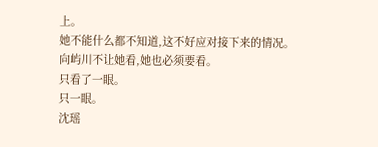上。
她不能什么都不知道,这不好应对接下来的情况。
向屿川不让她看,她也必须要看。
只看了一眼。
只一眼。
沈瑶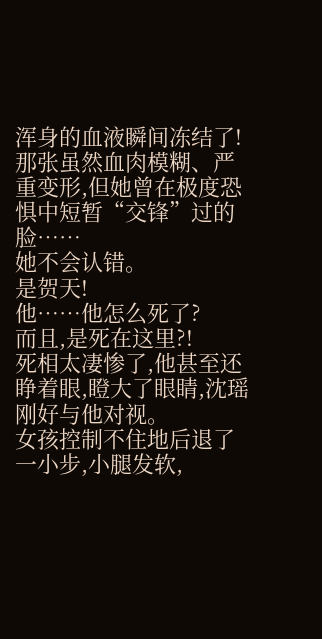浑身的血液瞬间冻结了!
那张虽然血肉模糊、严重变形,但她曾在极度恐惧中短暂“交锋”过的脸……
她不会认错。
是贺天!
他……他怎么死了?
而且,是死在这里?!
死相太凄惨了,他甚至还睁着眼,瞪大了眼睛,沈瑶刚好与他对视。
女孩控制不住地后退了一小步,小腿发软,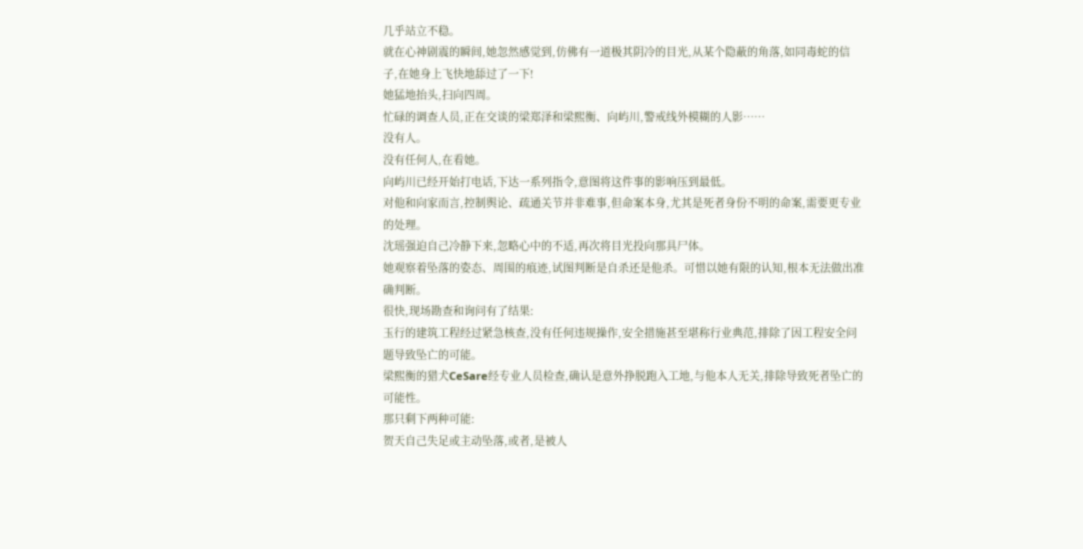几乎站立不稳。
就在心神剧震的瞬间,她忽然感觉到,仿佛有一道极其阴冷的目光,从某个隐蔽的角落,如同毒蛇的信子,在她身上飞快地舔过了一下!
她猛地抬头,扫向四周。
忙碌的调查人员,正在交谈的梁郑泽和梁熙衡、向屿川,警戒线外模糊的人影……
没有人。
没有任何人,在看她。
向屿川已经开始打电话,下达一系列指令,意图将这件事的影响压到最低。
对他和向家而言,控制舆论、疏通关节并非难事,但命案本身,尤其是死者身份不明的命案,需要更专业的处理。
沈瑶强迫自己冷静下来,忽略心中的不适,再次将目光投向那具尸体。
她观察着坠落的姿态、周围的痕迹,试图判断是自杀还是他杀。可惜以她有限的认知,根本无法做出准确判断。
很快,现场勘查和询问有了结果:
玉行的建筑工程经过紧急核查,没有任何违规操作,安全措施甚至堪称行业典范,排除了因工程安全问题导致坠亡的可能。
梁熙衡的猎犬CeSare经专业人员检查,确认是意外挣脱跑入工地,与他本人无关,排除导致死者坠亡的可能性。
那只剩下两种可能:
贺天自己失足或主动坠落,或者,是被人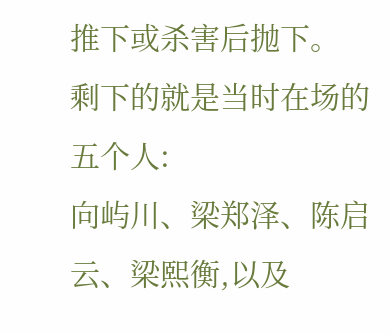推下或杀害后抛下。
剩下的就是当时在场的五个人:
向屿川、梁郑泽、陈启云、梁熙衡,以及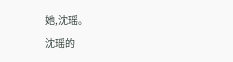她,沈瑶。
沈瑶的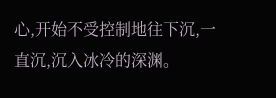心,开始不受控制地往下沉,一直沉,沉入冰冷的深渊。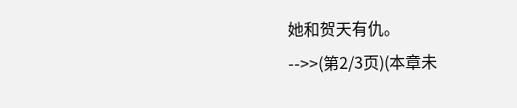她和贺天有仇。
-->>(第2/3页)(本章未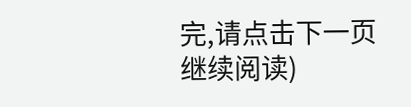完,请点击下一页继续阅读)